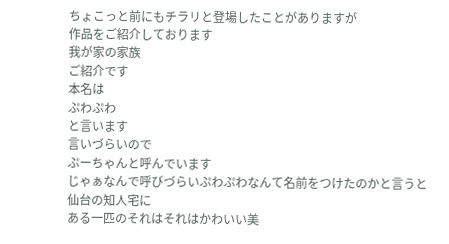ちょこっと前にもチラリと登場したことがありますが
作品をご紹介しております
我が家の家族
ご紹介です
本名は
ぷわぷわ
と言います
言いづらいので
ぷーちゃんと呼んでいます
じゃぁなんで呼びづらいぷわぷわなんて名前をつけたのかと言うと
仙台の知人宅に
ある一匹のそれはそれはかわいい美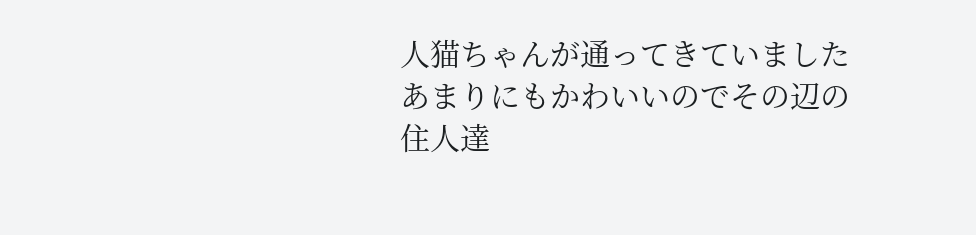人猫ちゃんが通ってきていました
あまりにもかわいいのでその辺の住人達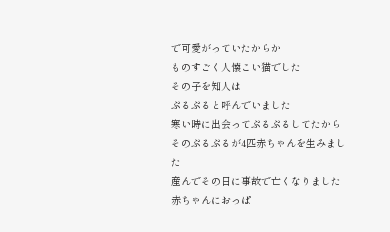で可愛がっていたからか
ものすごく人懐こい猫でした
その子を知人は
ぷるぷると呼んでいました
寒い時に出会ってぷるぷるしてたから
そのぷるぷるが4匹赤ちゃんを生みました
産んでその日に事故で亡くなりました
赤ちゃんにおっぱ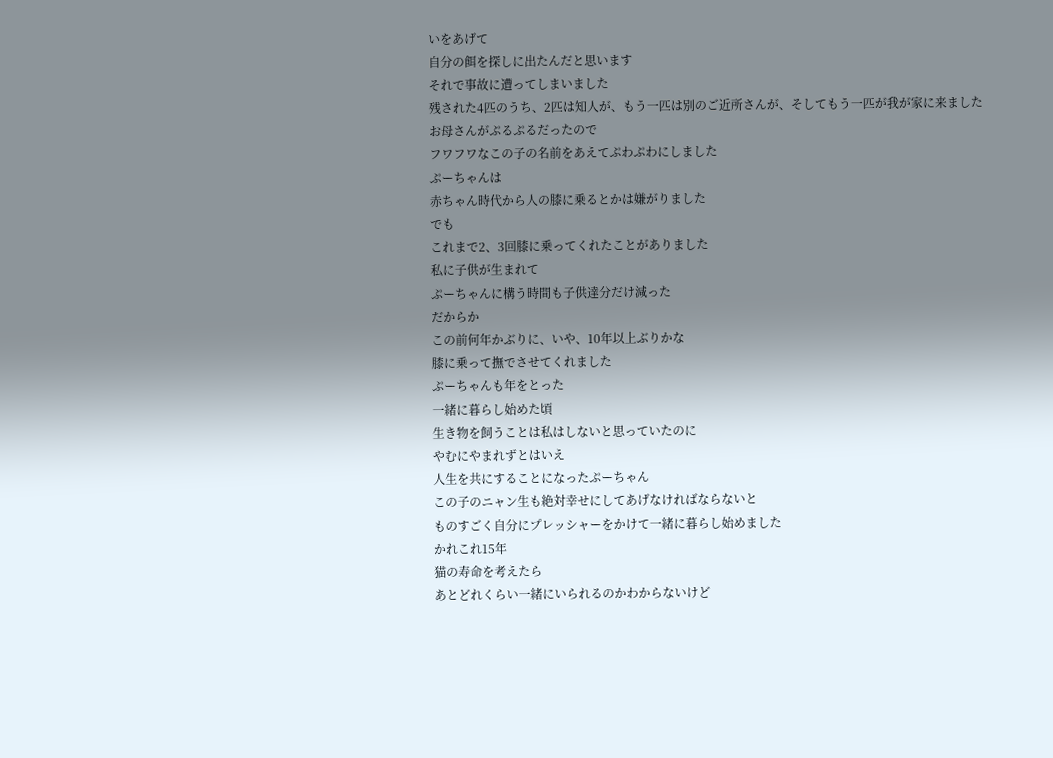いをあげて
自分の餌を探しに出たんだと思います
それで事故に遭ってしまいました
残された4匹のうち、2匹は知人が、もう一匹は別のご近所さんが、そしてもう一匹が我が家に来ました
お母さんがぷるぷるだったので
フワフワなこの子の名前をあえてぷわぷわにしました
ぷーちゃんは
赤ちゃん時代から人の膝に乗るとかは嫌がりました
でも
これまで2、3回膝に乗ってくれたことがありました
私に子供が生まれて
ぷーちゃんに構う時間も子供達分だけ減った
だからか
この前何年かぶりに、いや、10年以上ぶりかな
膝に乗って撫でさせてくれました
ぷーちゃんも年をとった
一緒に暮らし始めた頃
生き物を飼うことは私はしないと思っていたのに
やむにやまれずとはいえ
人生を共にすることになったぷーちゃん
この子のニャン生も絶対幸せにしてあげなければならないと
ものすごく自分にプレッシャーをかけて一緒に暮らし始めました
かれこれ15年
猫の寿命を考えたら
あとどれくらい一緒にいられるのかわからないけど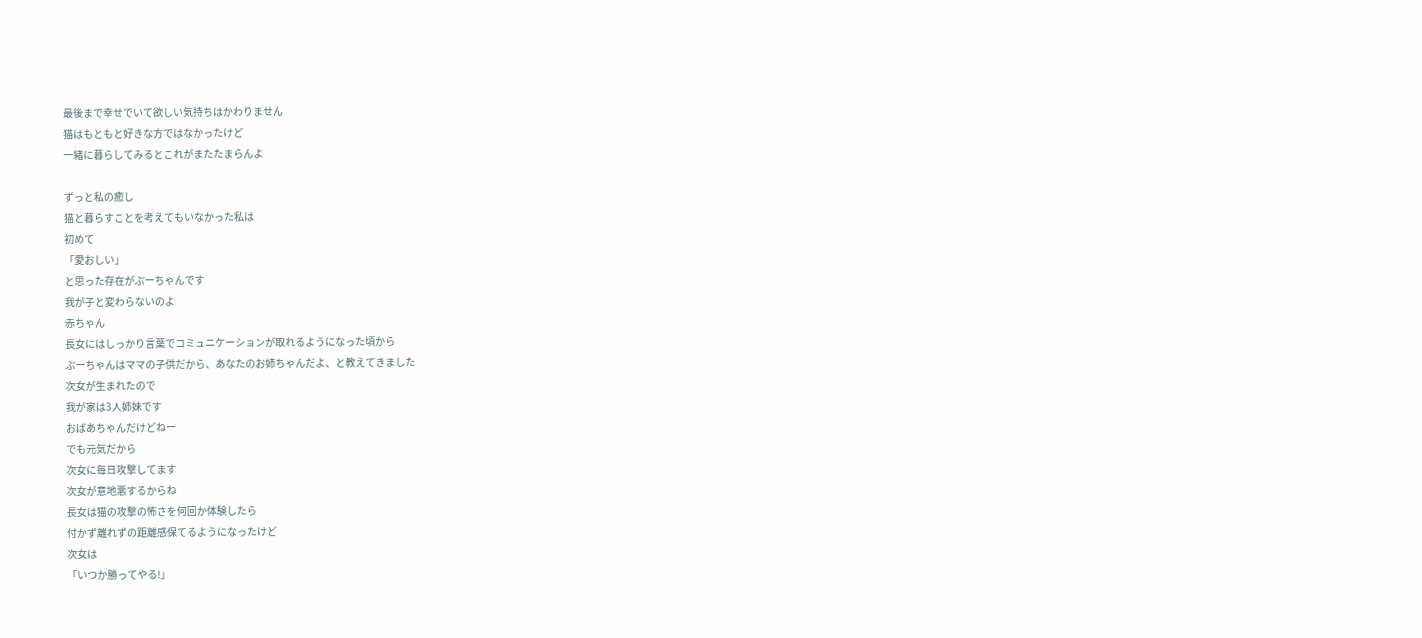最後まで幸せでいて欲しい気持ちはかわりません
猫はもともと好きな方ではなかったけど
一緒に暮らしてみるとこれがまたたまらんよ

ずっと私の癒し
猫と暮らすことを考えてもいなかった私は
初めて
「愛おしい」
と思った存在がぷーちゃんです
我が子と変わらないのよ
赤ちゃん
長女にはしっかり言葉でコミュニケーションが取れるようになった頃から
ぷーちゃんはママの子供だから、あなたのお姉ちゃんだよ、と教えてきました
次女が生まれたので
我が家は3人姉妹です
おばあちゃんだけどねー
でも元気だから
次女に毎日攻撃してます
次女が意地悪するからね
長女は猫の攻撃の怖さを何回か体験したら
付かず離れずの距離感保てるようになったけど
次女は
「いつか勝ってやる!」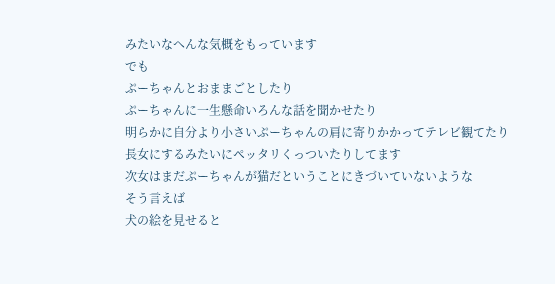みたいなへんな気概をもっています
でも
ぷーちゃんとおままごとしたり
ぷーちゃんに一生懸命いろんな話を聞かせたり
明らかに自分より小さいぷーちゃんの肩に寄りかかってテレビ観てたり
長女にするみたいにペッタリくっついたりしてます
次女はまだぷーちゃんが猫だということにきづいていないような
そう言えば
犬の絵を見せると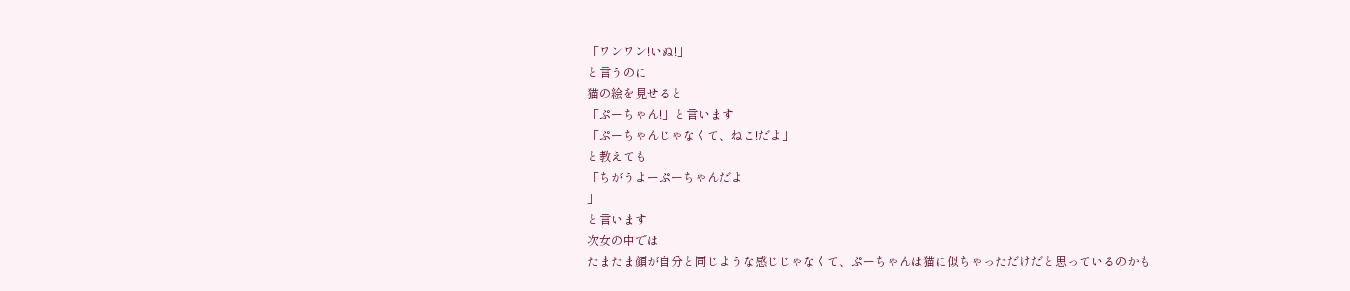「ワンワン!いぬ!」
と言うのに
猫の絵を見せると
「ぷーちゃん!」と言います
「ぷーちゃんじゃなくて、ねこ!だよ」
と教えても
「ちがうよーぷーちゃんだよ
」
と言います
次女の中では
たまたま顔が自分と同じような感じじゃなくて、ぷーちゃんは猫に似ちゃっただけだと思っているのかも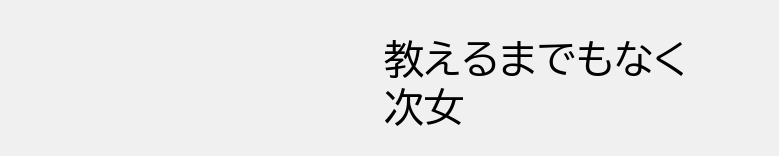教えるまでもなく
次女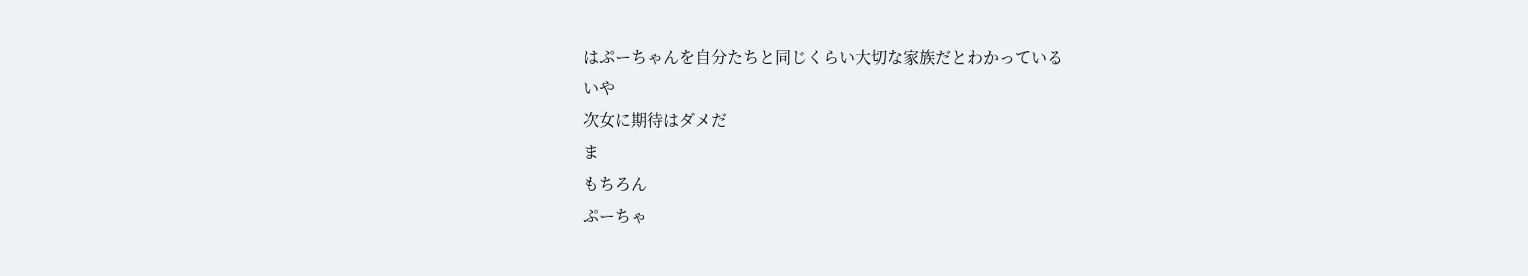はぷーちゃんを自分たちと同じくらい大切な家族だとわかっている
いや
次女に期待はダメだ
ま
もちろん
ぷーちゃ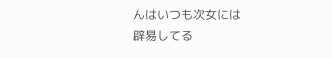んはいつも次女には
辟易してる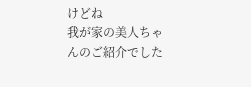けどね
我が家の美人ちゃんのご紹介でした